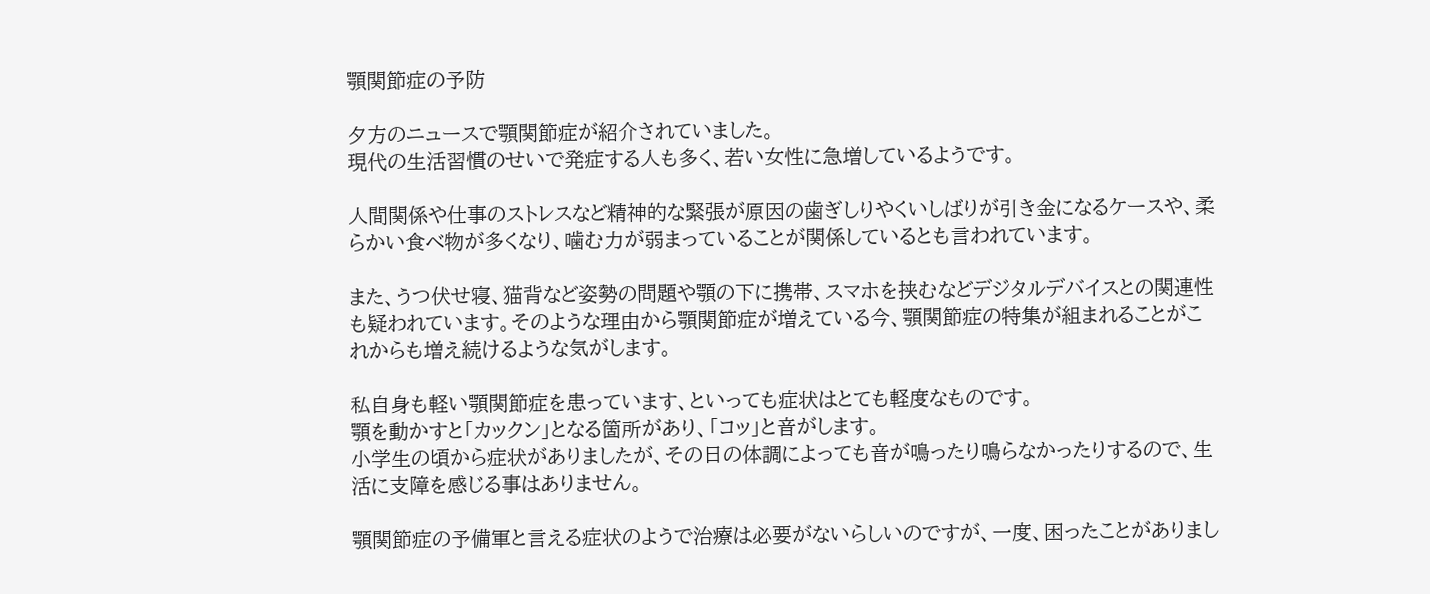顎関節症の予防

夕方のニュースで顎関節症が紹介されていました。
現代の生活習慣のせいで発症する人も多く、若い女性に急増しているようです。

人間関係や仕事のストレスなど精神的な緊張が原因の歯ぎしりやくいしばりが引き金になるケースや、柔らかい食べ物が多くなり、噛む力が弱まっていることが関係しているとも言われています。

また、うつ伏せ寝、猫背など姿勢の問題や顎の下に携帯、スマホを挟むなどデジタルデバイスとの関連性も疑われています。そのような理由から顎関節症が増えている今、顎関節症の特集が組まれることがこれからも増え続けるような気がします。

私自身も軽い顎関節症を患っています、といっても症状はとても軽度なものです。
顎を動かすと「カックン」となる箇所があり、「コッ」と音がします。
小学生の頃から症状がありましたが、その日の体調によっても音が鳴ったり鳴らなかったりするので、生活に支障を感じる事はありません。

顎関節症の予備軍と言える症状のようで治療は必要がないらしいのですが、一度、困ったことがありまし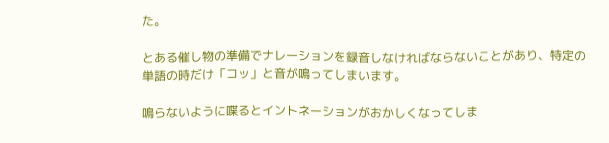た。

とある催し物の準備でナレーションを録音しなければならないことがあり、特定の単語の時だけ「コッ」と音が鳴ってしまいます。

鳴らないように喋るとイントネーションがおかしくなってしま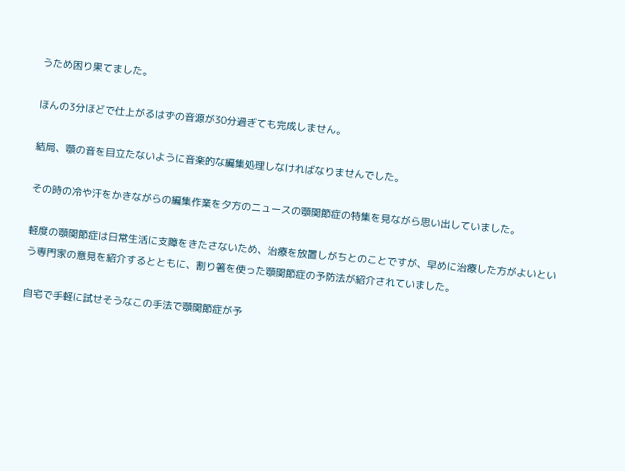うため困り果てました。

ほんの3分ほどで仕上がるはずの音源が30分過ぎても完成しません。

結局、顎の音を目立たないように音楽的な編集処理しなければなりませんでした。

その時の冷や汗をかきながらの編集作業を夕方のニュースの顎関節症の特集を見ながら思い出していました。

軽度の顎関節症は日常生活に支障をきたさないため、治療を放置しがちとのことですが、早めに治療した方がよいという専門家の意見を紹介するとともに、割り箸を使った顎関節症の予防法が紹介されていました。

自宅で手軽に試せそうなこの手法で顎関節症が予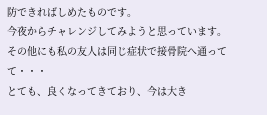防できればしめたものです。
今夜からチャレンジしてみようと思っています。
その他にも私の友人は同じ症状で接骨院へ通ってて・・・
とても、良くなってきており、今は大き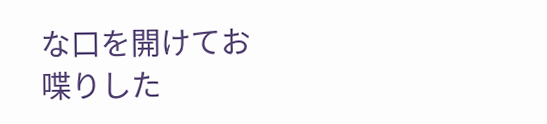な口を開けてお喋りした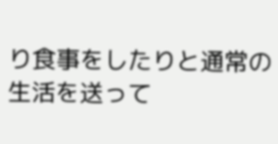り食事をしたりと通常の生活を送って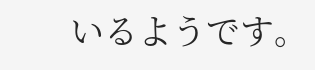いるようです。